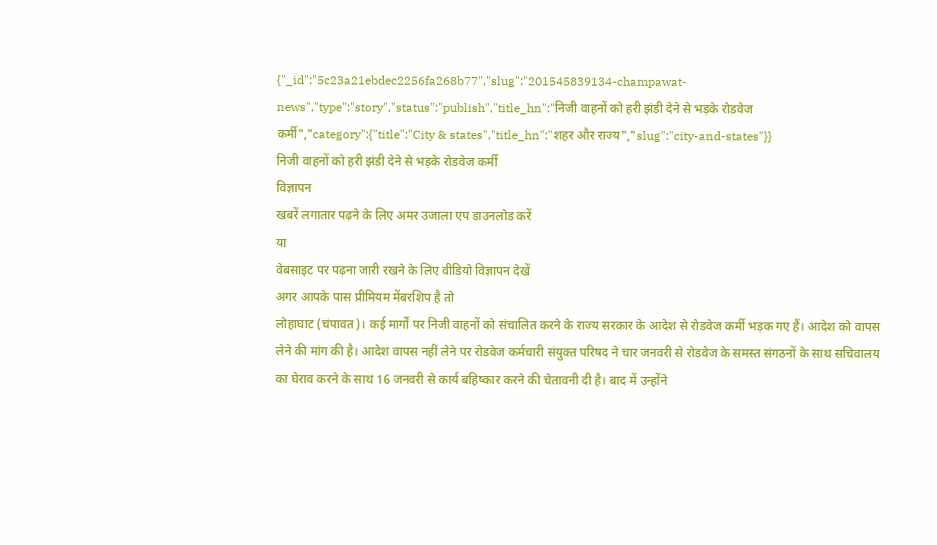{"_id":"5c23a21ebdec2256fa268b77","slug":"201545839134-champawat-news","type":"story","status":"publish","title_hn":"निजी वाहनों को हरी झंडी देने से भड़के रोडवेज कर्मी","category":{"title":"City & states","title_hn":"शहर और राज्य","slug":"city-and-states"}}
निजी वाहनों को हरी झंडी देने से भड़के रोडवेज कर्मी
विज्ञापन
खबरें लगातार पढ़ने के लिए अमर उजाला एप डाउनलोड करें
या
वेबसाइट पर पढ़ना जारी रखने के लिए वीडियो विज्ञापन देखें
अगर आपके पास प्रीमियम मेंबरशिप है तो
लोहाघाट (चंपावत)। कई मार्गों पर निजी वाहनों को संचालित करने के राज्य सरकार के आदेश से रोडवेज कर्मी भड़क गए हैं। आदेश को वापस लेने की मांग की है। आदेश वापस नहीं लेने पर रोडवेज कर्मचारी संयुक्त परिषद ने चार जनवरी से रोडवेज के समस्त संगठनों के साथ सचिवालय का घेराव करने के साथ 16 जनवरी से कार्य बहिष्कार करने की चेतावनी दी है। बाद में उन्होंने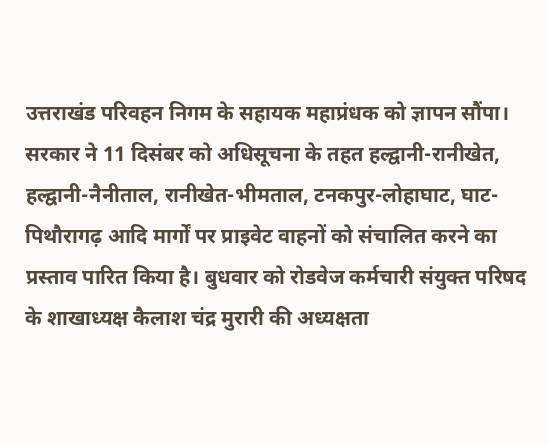उत्तराखंड परिवहन निगम के सहायक महाप्रंधक को ज्ञापन सौंपा।
सरकार ने 11 दिसंबर को अधिसूचना के तहत हल्द्वानी-रानीखेत, हल्द्वानी-नैनीताल, रानीखेत-भीमताल, टनकपुर-लोहाघाट, घाट-पिथौरागढ़ आदि मार्गों पर प्राइवेट वाहनों को संचालित करने का प्रस्ताव पारित किया है। बुधवार को रोडवेज कर्मचारी संयुक्त परिषद के शाखाध्यक्ष कैलाश चंद्र मुरारी की अध्यक्षता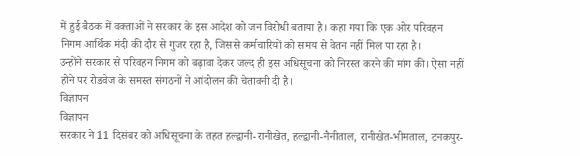में हुई बैठक में वक्ताओं ने सरकार के इस आदेश को जन विरोधी बताया है। कहा गया कि एक ओर परिवहन निगम आर्थिक मंदी की दौर से गुजर रहा है, जिससे कर्मचारियों को समय से वेतन नहीं मिल पा रहा है।
उन्होंने सरकार से परिवहन निगम को बढ़ावा देकर जल्द ही इस अधिसूचना को निरस्त करने की मांग की। ऐसा नहीं होने पर रोडवेज के समस्त संगठनों ने आंदोलन की चेतावनी दी है।
विज्ञापन
विज्ञापन
सरकार ने 11 दिसंबर को अधिसूचना के तहत हल्द्वानी-रानीखेत, हल्द्वानी-नैनीताल, रानीखेत-भीमताल, टनकपुर-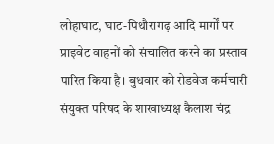लोहाघाट, घाट-पिथौरागढ़ आदि मार्गों पर प्राइवेट वाहनों को संचालित करने का प्रस्ताव पारित किया है। बुधवार को रोडवेज कर्मचारी संयुक्त परिषद के शाखाध्यक्ष कैलाश चंद्र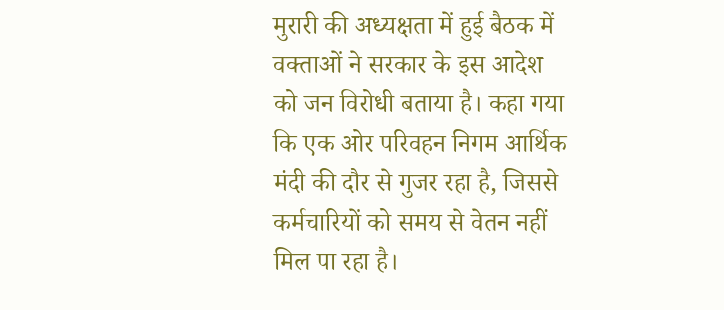मुरारी की अध्यक्षता में हुई बैठक में वक्ताओं ने सरकार के इस आदेश को जन विरोधी बताया है। कहा गया कि एक ओर परिवहन निगम आर्थिक मंदी की दौर से गुजर रहा है, जिससे कर्मचारियों को समय से वेतन नहीं मिल पा रहा है।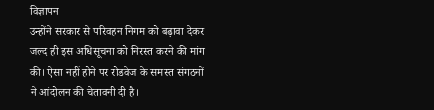विज्ञापन
उन्होंने सरकार से परिवहन निगम को बढ़ावा देकर जल्द ही इस अधिसूचना को निरस्त करने की मांग की। ऐसा नहीं होने पर रोडवेज के समस्त संगठनों ने आंदोलन की चेतावनी दी है।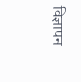विज्ञापन